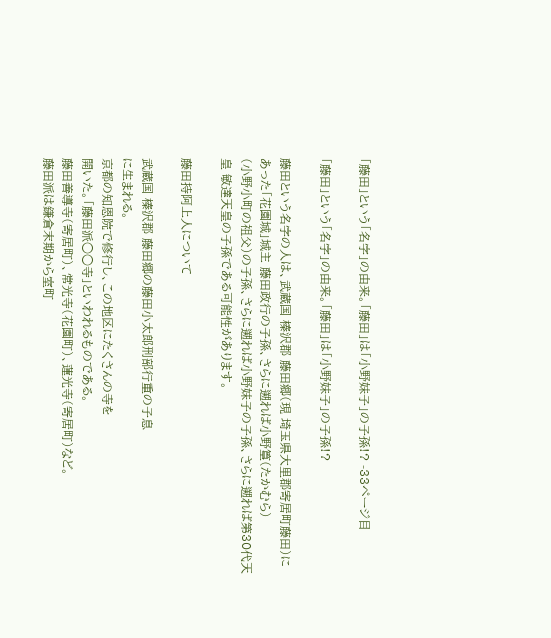「藤田」という「名字」の由来。「藤田」は「小野妹子」の子孫!? -33ページ目

「藤田」という「名字」の由来。「藤田」は「小野妹子」の子孫!?

藤田という名字の人は、武蔵国 榛沢郡 藤田郷(現 埼玉県大里郡寄居町藤田)にあった「花園城」城主 藤田政行の子孫、さらに遡れば小野篁(たかむら)
(小野小町の祖父)の子孫、さらに遡れば小野妹子の子孫、さらに遡れば第30代天皇 敏達天皇の子孫である可能性があります。

藤田持阿上人について

武蔵国 榛沢郡 藤田郷の藤田小太郎刑部行重の子息
に生まれる。
京都の知恩院で修行し、この地区にたくさんの寺を
開いた。「藤田派○○寺」といわれるものである。
藤田善導寺(寄居町)、常光寺(花園町)、蓮光寺(寄居町)など。
藤田派は鎌倉末期から室町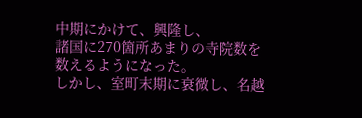中期にかけて、興隆し、
諸国に270箇所あまりの寺院数を数えるようになった。
しかし、室町末期に衰微し、名越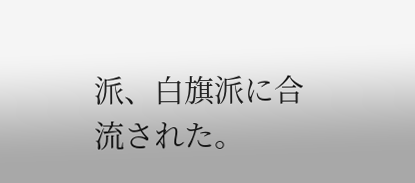派、白旗派に合流された。